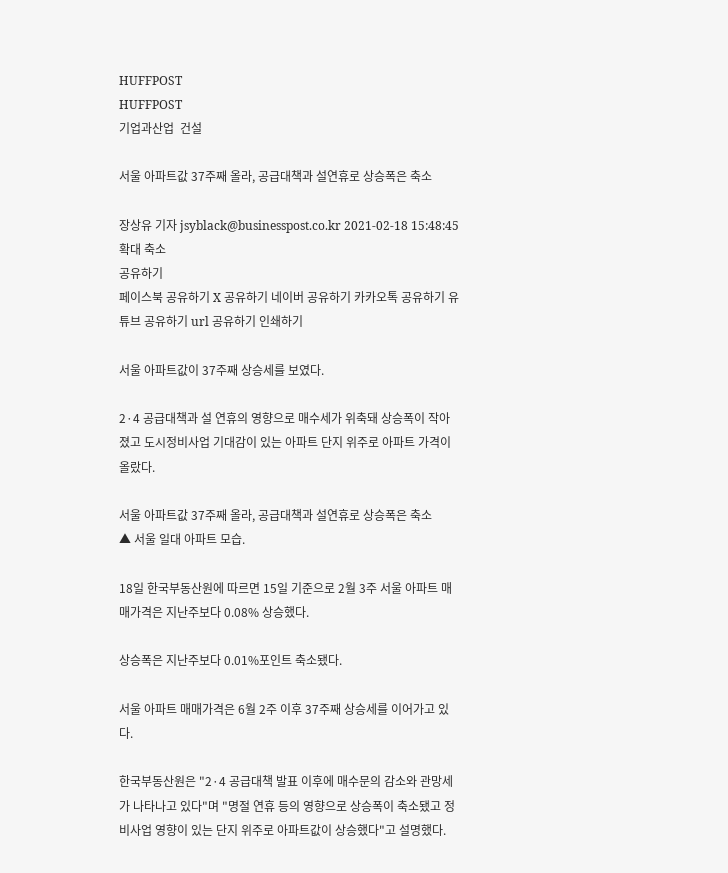HUFFPOST
HUFFPOST
기업과산업  건설

서울 아파트값 37주째 올라, 공급대책과 설연휴로 상승폭은 축소

장상유 기자 jsyblack@businesspost.co.kr 2021-02-18 15:48:45
확대 축소
공유하기
페이스북 공유하기 X 공유하기 네이버 공유하기 카카오톡 공유하기 유튜브 공유하기 url 공유하기 인쇄하기

서울 아파트값이 37주째 상승세를 보였다.

2·4 공급대책과 설 연휴의 영향으로 매수세가 위축돼 상승폭이 작아졌고 도시정비사업 기대감이 있는 아파트 단지 위주로 아파트 가격이 올랐다.

서울 아파트값 37주째 올라, 공급대책과 설연휴로 상승폭은 축소
▲ 서울 일대 아파트 모습.

18일 한국부동산원에 따르면 15일 기준으로 2월 3주 서울 아파트 매매가격은 지난주보다 0.08% 상승했다.

상승폭은 지난주보다 0.01%포인트 축소됐다.

서울 아파트 매매가격은 6월 2주 이후 37주째 상승세를 이어가고 있다.

한국부동산원은 "2·4 공급대책 발표 이후에 매수문의 감소와 관망세가 나타나고 있다"며 "명절 연휴 등의 영향으로 상승폭이 축소됐고 정비사업 영향이 있는 단지 위주로 아파트값이 상승했다"고 설명했다.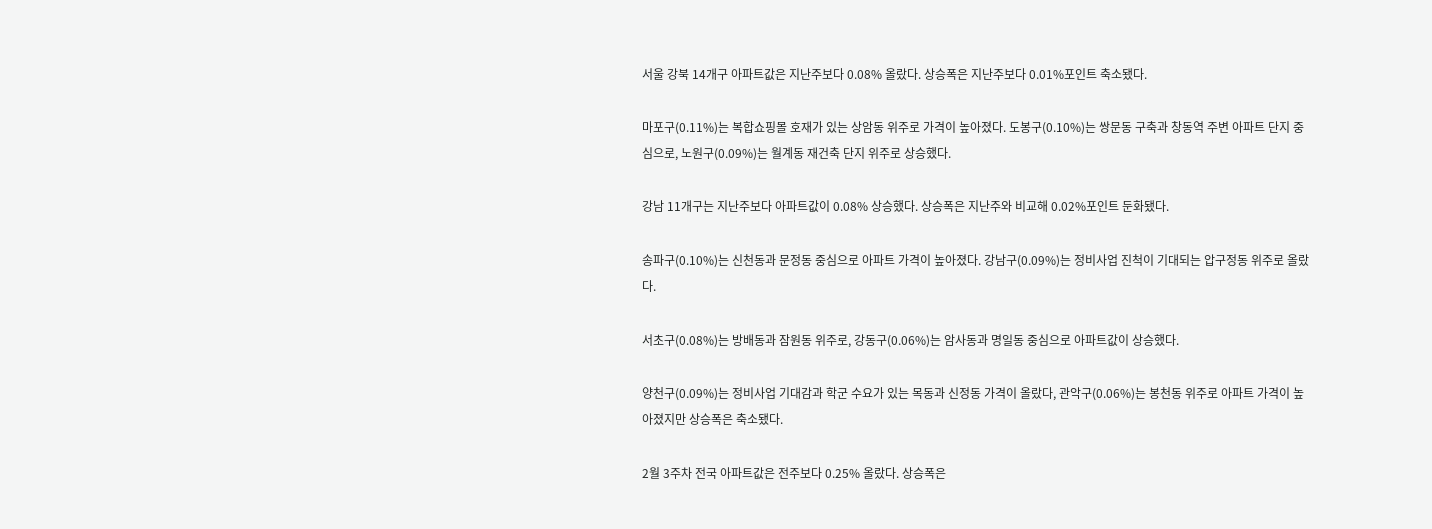서울 강북 14개구 아파트값은 지난주보다 0.08% 올랐다. 상승폭은 지난주보다 0.01%포인트 축소됐다.

마포구(0.11%)는 복합쇼핑몰 호재가 있는 상암동 위주로 가격이 높아졌다. 도봉구(0.10%)는 쌍문동 구축과 창동역 주변 아파트 단지 중심으로, 노원구(0.09%)는 월계동 재건축 단지 위주로 상승했다.

강남 11개구는 지난주보다 아파트값이 0.08% 상승했다. 상승폭은 지난주와 비교해 0.02%포인트 둔화됐다.

송파구(0.10%)는 신천동과 문정동 중심으로 아파트 가격이 높아졌다. 강남구(0.09%)는 정비사업 진척이 기대되는 압구정동 위주로 올랐다.

서초구(0.08%)는 방배동과 잠원동 위주로, 강동구(0.06%)는 암사동과 명일동 중심으로 아파트값이 상승했다.

양천구(0.09%)는 정비사업 기대감과 학군 수요가 있는 목동과 신정동 가격이 올랐다, 관악구(0.06%)는 봉천동 위주로 아파트 가격이 높아졌지만 상승폭은 축소됐다.

2월 3주차 전국 아파트값은 전주보다 0.25% 올랐다. 상승폭은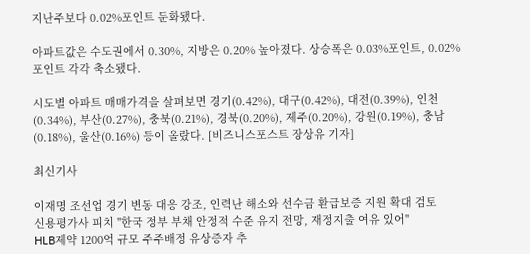지난주보다 0.02%포인트 둔화됐다.

아파트값은 수도권에서 0.30%, 지방은 0.20% 높아졌다. 상승폭은 0.03%포인트, 0.02%포인트 각각 축소됐다.

시도별 아파트 매매가격을 살펴보면 경기(0.42%), 대구(0.42%), 대전(0.39%), 인천(0.34%), 부산(0.27%), 충북(0.21%), 경북(0.20%), 제주(0.20%), 강원(0.19%), 충남(0.18%), 울산(0.16%) 등이 올랐다. [비즈니스포스트 장상유 기자]

최신기사

이재명 조선업 경기 변동 대응 강조, 인력난 해소와 선수금 환급보증 지원 확대 검토
신용평가사 피치 "한국 정부 부채 안정적 수준 유지 전망, 재정지출 여유 있어"
HLB제약 1200억 규모 주주배정 유상증자 추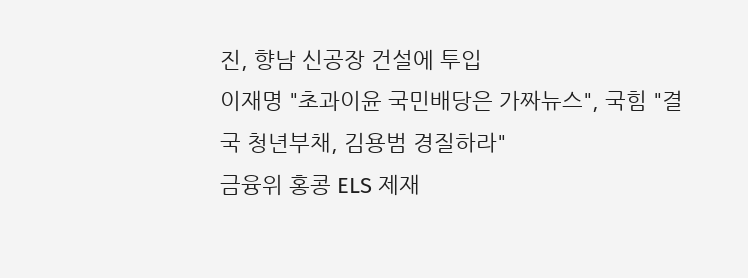진, 향남 신공장 건설에 투입
이재명 "초과이윤 국민배당은 가짜뉴스", 국힘 "결국 청년부채, 김용범 경질하라"
금융위 홍콩 ELS 제재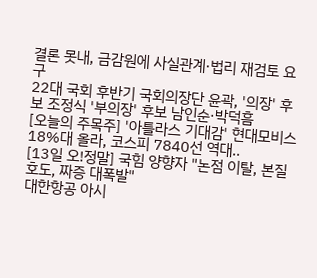결론 못내, 금감원에 사실관계·법리 재검토 요구
22대 국회 후반기 국회의장단 윤곽, '의장' 후보 조정식 '부의장' 후보 남인순·박덕흠
[오늘의 주목주] '아틀라스 기대감' 현대모비스 18%대 올라, 코스피 7840선 역대..
[13일 오!정말] 국힘 양향자 "논점 이탈, 본질호도, 짜증 대폭발"
대한항공 아시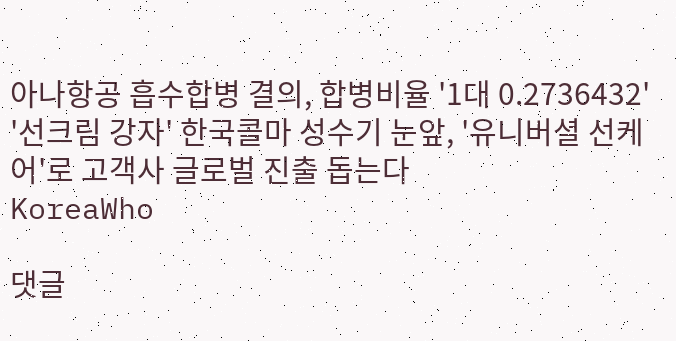아나항공 흡수합병 결의, 합병비율 '1대 0.2736432'
'선크림 강자' 한국콜마 성수기 눈앞, '유니버셜 선케어'로 고객사 글로벌 진출 돕는다
KoreaWho

댓글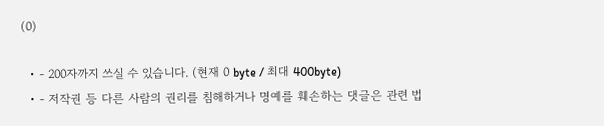(0)

  • - 200자까지 쓰실 수 있습니다. (현재 0 byte / 최대 400byte)
  • - 저작권 등 다른 사람의 권리를 침해하거나 명예를 훼손하는 댓글은 관련 법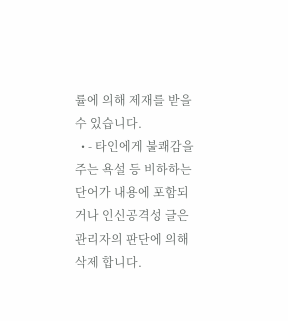률에 의해 제재를 받을 수 있습니다.
  • - 타인에게 불쾌감을 주는 욕설 등 비하하는 단어가 내용에 포함되거나 인신공격성 글은 관리자의 판단에 의해 삭제 합니다.